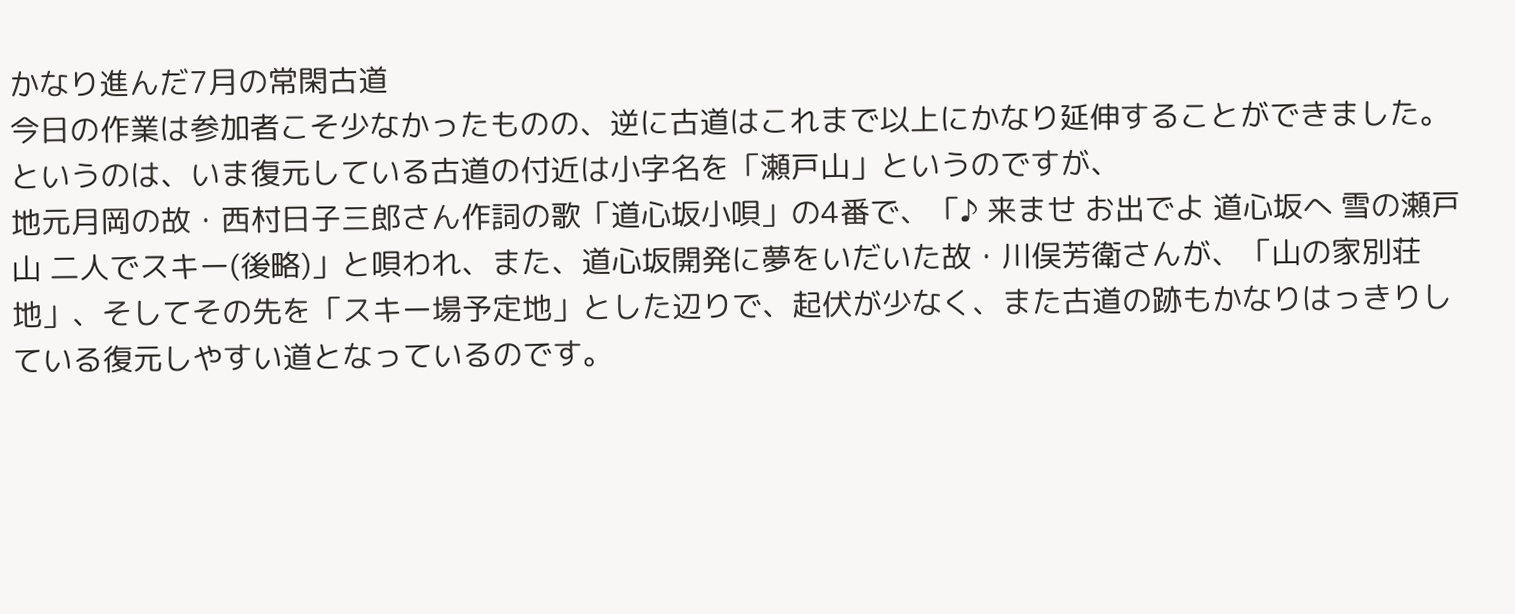かなり進んだ7月の常閑古道
今日の作業は参加者こそ少なかったものの、逆に古道はこれまで以上にかなり延伸することができました。
というのは、いま復元している古道の付近は小字名を「瀬戸山」というのですが、
地元月岡の故・西村日子三郎さん作詞の歌「道心坂小唄」の4番で、「♪ 来ませ お出でよ 道心坂へ 雪の瀬戸山 二人でスキー(後略)」と唄われ、また、道心坂開発に夢をいだいた故・川俣芳衛さんが、「山の家別荘地」、そしてその先を「スキー場予定地」とした辺りで、起伏が少なく、また古道の跡もかなりはっきりしている復元しやすい道となっているのです。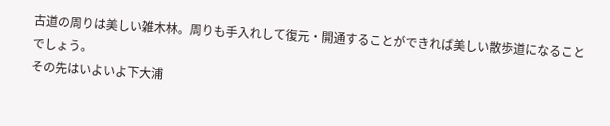古道の周りは美しい雑木林。周りも手入れして復元・開通することができれば美しい散歩道になることでしょう。
その先はいよいよ下大浦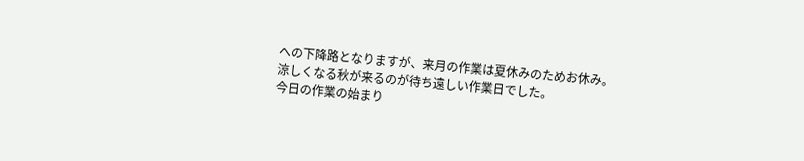への下降路となりますが、来月の作業は夏休みのためお休み。
涼しくなる秋が来るのが待ち遠しい作業日でした。
今日の作業の始まり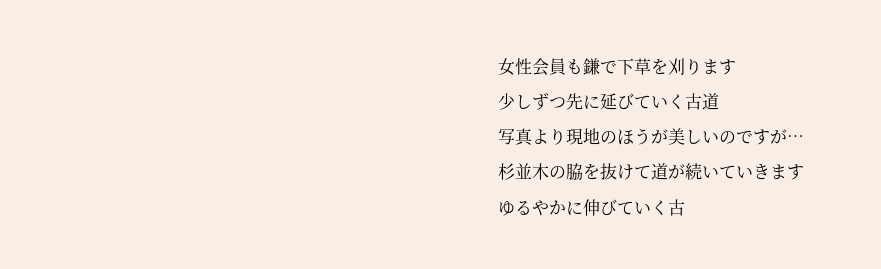女性会員も鎌で下草を刈ります
少しずつ先に延びていく古道
写真より現地のほうが美しいのですが…
杉並木の脇を抜けて道が続いていきます
ゆるやかに伸びていく古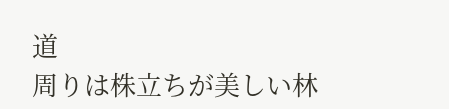道
周りは株立ちが美しい林